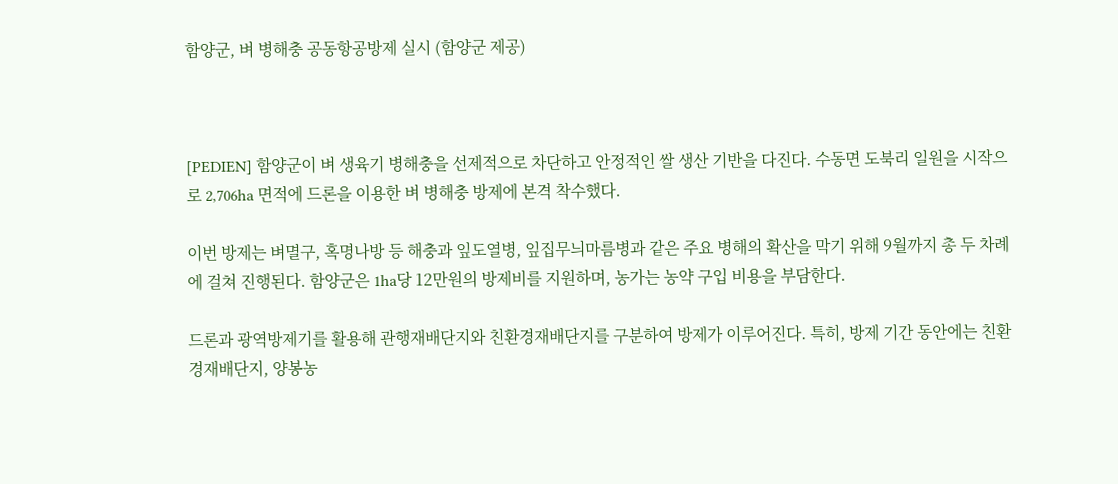함양군, 벼 병해충 공동항공방제 실시 (함양군 제공)



[PEDIEN] 함양군이 벼 생육기 병해충을 선제적으로 차단하고 안정적인 쌀 생산 기반을 다진다. 수동면 도북리 일원을 시작으로 2,706ha 면적에 드론을 이용한 벼 병해충 방제에 본격 착수했다.

이번 방제는 벼멸구, 혹명나방 등 해충과 잎도열병, 잎집무늬마름병과 같은 주요 병해의 확산을 막기 위해 9월까지 총 두 차례에 걸쳐 진행된다. 함양군은 1ha당 12만원의 방제비를 지원하며, 농가는 농약 구입 비용을 부담한다.

드론과 광역방제기를 활용해 관행재배단지와 친환경재배단지를 구분하여 방제가 이루어진다. 특히, 방제 기간 동안에는 친환경재배단지, 양봉농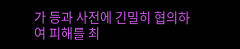가 등과 사전에 긴밀히 협의하여 피해를 최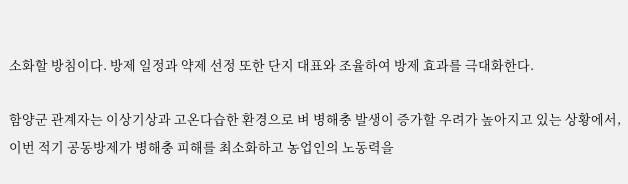소화할 방침이다. 방제 일정과 약제 선정 또한 단지 대표와 조율하여 방제 효과를 극대화한다.

함양군 관계자는 이상기상과 고온다습한 환경으로 벼 병해충 발생이 증가할 우려가 높아지고 있는 상황에서, 이번 적기 공동방제가 병해충 피해를 최소화하고 농업인의 노동력을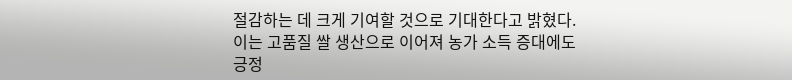절감하는 데 크게 기여할 것으로 기대한다고 밝혔다. 이는 고품질 쌀 생산으로 이어져 농가 소득 증대에도 긍정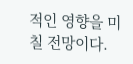적인 영향을 미칠 전망이다.